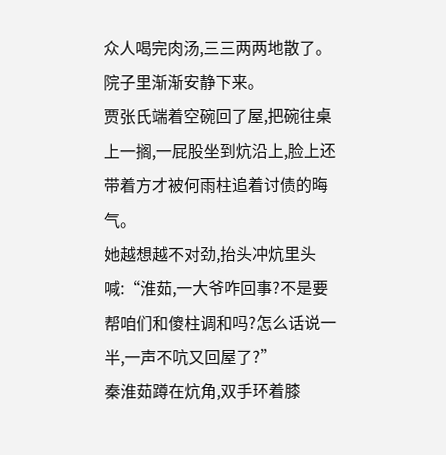众人喝完肉汤,三三两两地散了。
院子里渐渐安静下来。
贾张氏端着空碗回了屋,把碗往桌上一搁,一屁股坐到炕沿上,脸上还带着方才被何雨柱追着讨债的晦气。
她越想越不对劲,抬头冲炕里头喊:“淮茹,一大爷咋回事?不是要帮咱们和傻柱调和吗?怎么话说一半,一声不吭又回屋了?”
秦淮茹蹲在炕角,双手环着膝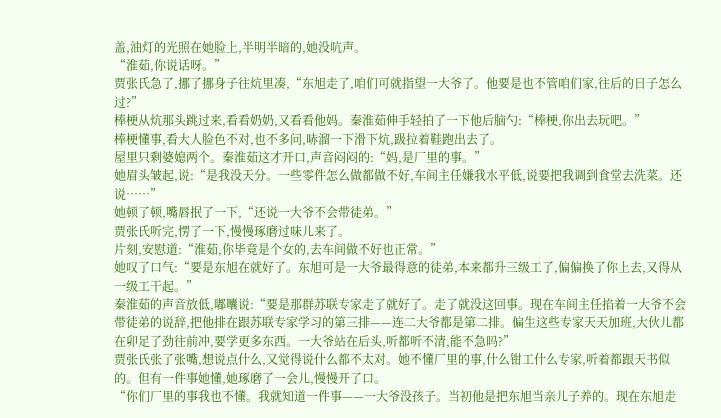盖,油灯的光照在她脸上,半明半暗的,她没吭声。
“淮茹,你说话呀。”
贾张氏急了,挪了挪身子往炕里凑,“东旭走了,咱们可就指望一大爷了。他要是也不管咱们家,往后的日子怎么过?”
棒梗从炕那头跳过来,看看奶奶,又看看他妈。秦淮茹伸手轻拍了一下他后脑勺:“棒梗,你出去玩吧。”
棒梗懂事,看大人脸色不对,也不多问,哧溜一下滑下炕,趿拉着鞋跑出去了。
屋里只剩婆媳两个。秦淮茹这才开口,声音闷闷的:“妈,是厂里的事。”
她眉头皱起,说:“是我没天分。一些零件怎么做都做不好,车间主任嫌我水平低,说要把我调到食堂去洗菜。还说……”
她顿了顿,嘴唇抿了一下,“还说一大爷不会带徒弟。”
贾张氏听完,愣了一下,慢慢琢磨过味儿来了。
片刻,安慰道:“淮茹,你毕竟是个女的,去车间做不好也正常。”
她叹了口气:“要是东旭在就好了。东旭可是一大爷最得意的徒弟,本来都升三级工了,偏偏换了你上去,又得从一级工干起。”
秦淮茹的声音放低,嘟囔说:“要是那群苏联专家走了就好了。走了就没这回事。现在车间主任掐着一大爷不会带徒弟的说辞,把他排在跟苏联专家学习的第三排——连二大爷都是第二排。偏生这些专家天天加班,大伙儿都在卯足了劲往前冲,要学更多东西。一大爷站在后头,听都听不清,能不急吗?”
贾张氏张了张嘴,想说点什么,又觉得说什么都不太对。她不懂厂里的事,什么钳工什么专家,听着都跟天书似的。但有一件事她懂,她琢磨了一会儿,慢慢开了口。
“你们厂里的事我也不懂。我就知道一件事——一大爷没孩子。当初他是把东旭当亲儿子养的。现在东旭走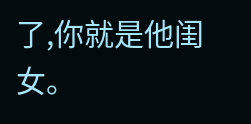了,你就是他闺女。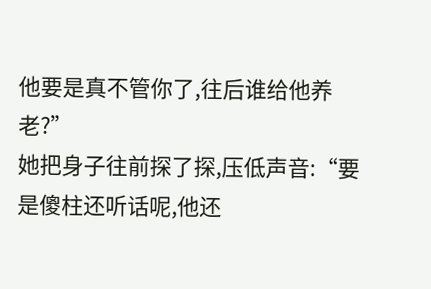他要是真不管你了,往后谁给他养老?”
她把身子往前探了探,压低声音:“要是傻柱还听话呢,他还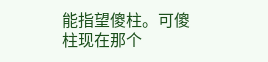能指望傻柱。可傻柱现在那个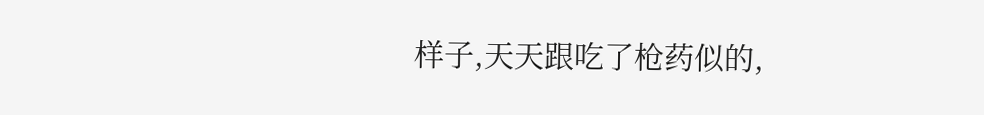样子,天天跟吃了枪药似的,